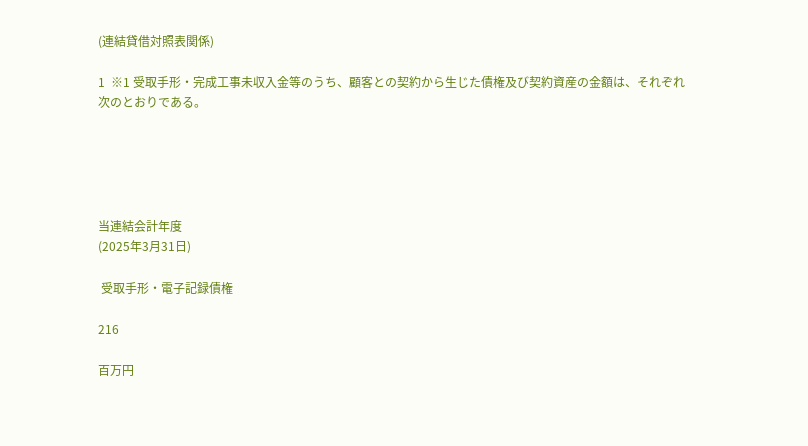(連結貸借対照表関係)

1  ※1 受取手形・完成工事未収入金等のうち、顧客との契約から生じた債権及び契約資産の金額は、それぞれ次のとおりである。





当連結会計年度
(2025年3月31日)

 受取手形・電子記録債権

216

百万円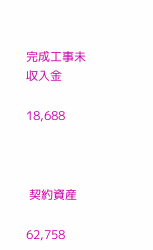完成工事未収入金

18,688



 契約資産

62,758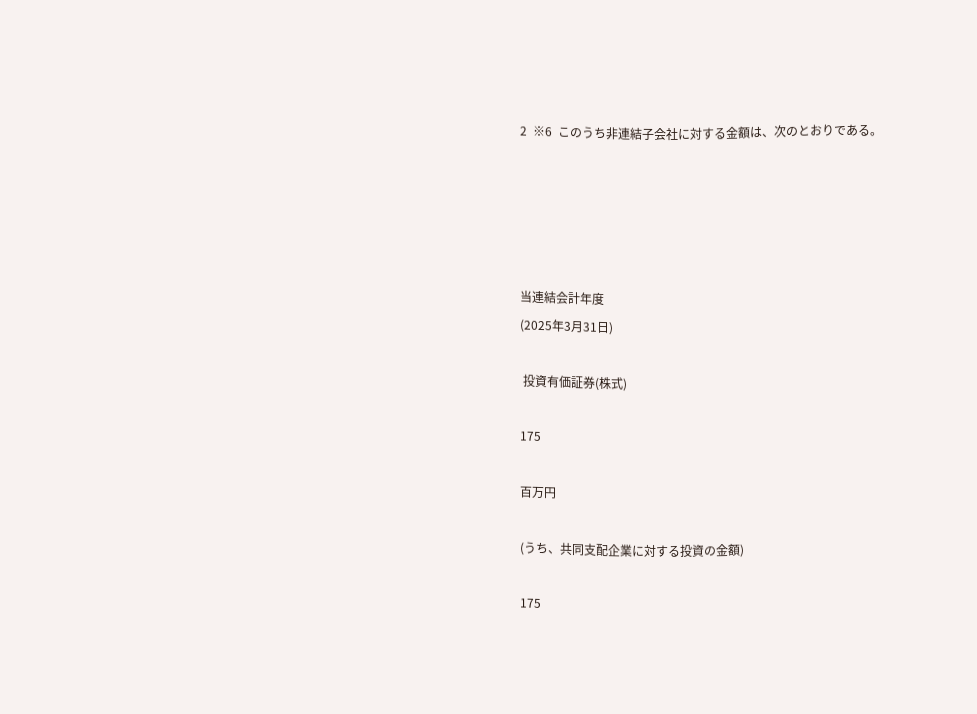2  ※6  このうち非連結子会社に対する金額は、次のとおりである。





当連結会計年度
(2025年3月31日)

 投資有価証券(株式)

175

百万円

(うち、共同支配企業に対する投資の金額)

175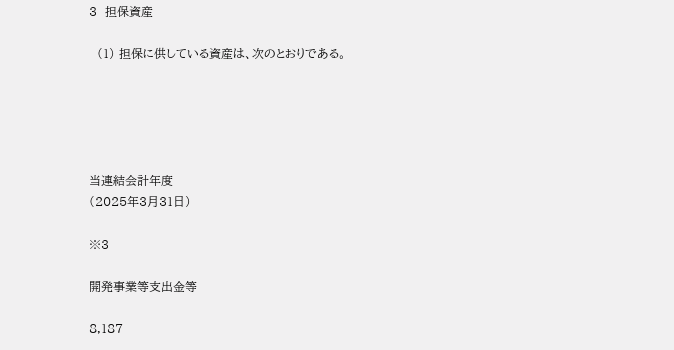3  担保資産

  (1) 担保に供している資産は、次のとおりである。





当連結会計年度
(2025年3月31日)

※3

開発事業等支出金等

8,187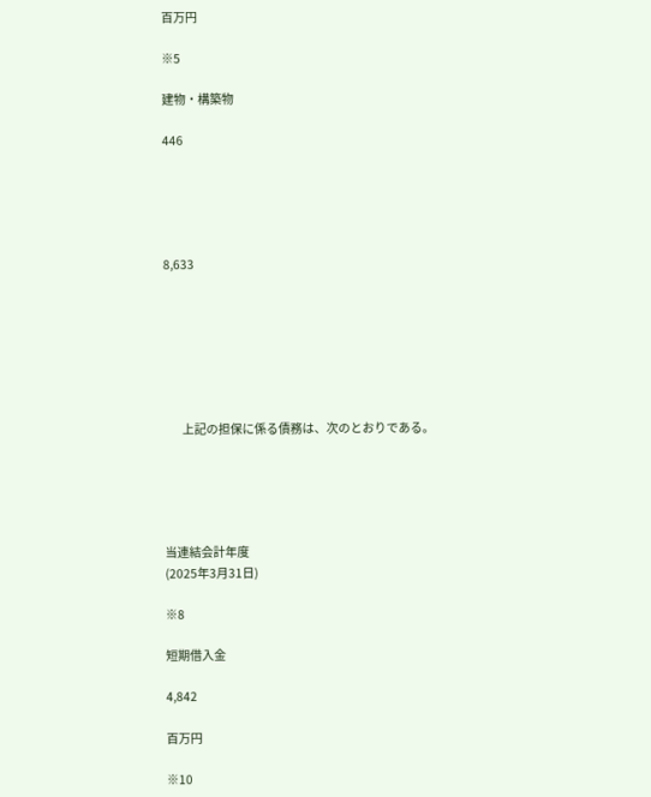百万円

※5

建物・構築物

446





8,633







      上記の担保に係る債務は、次のとおりである。





当連結会計年度
(2025年3月31日)

※8

短期借入金

4,842

百万円

※10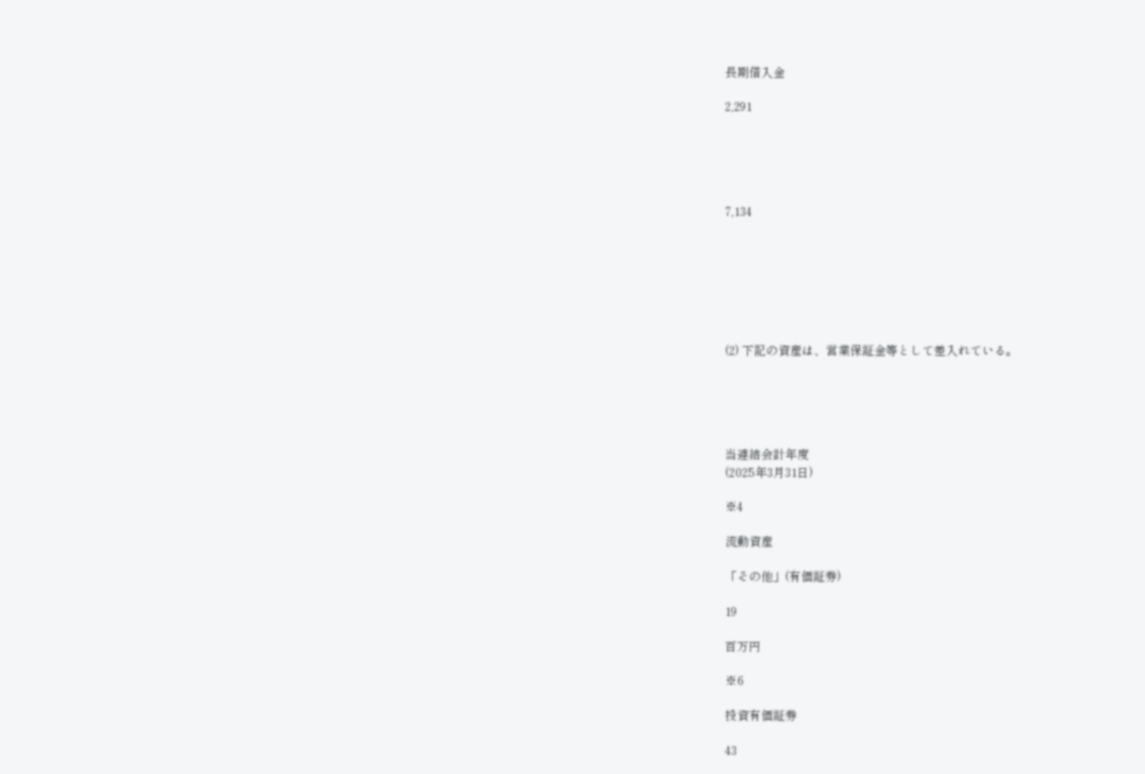長期借入金

2,291





7,134







(2) 下記の資産は、営業保証金等として差入れている。





当連結会計年度
(2025年3月31日)

※4

流動資産

「その他」(有価証券)

19

百万円

※6

投資有価証券

43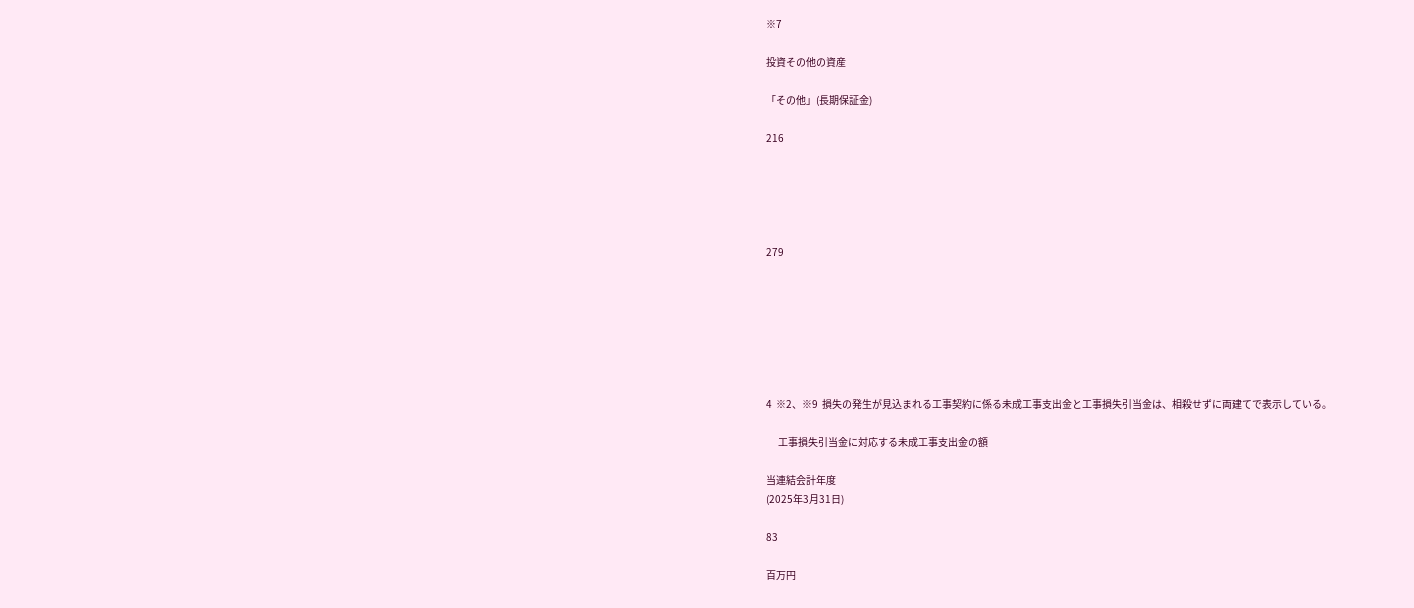※7

投資その他の資産

「その他」(長期保証金)

216





279







4  ※2、※9  損失の発生が見込まれる工事契約に係る未成工事支出金と工事損失引当金は、相殺せずに両建てで表示している。

      工事損失引当金に対応する未成工事支出金の額

当連結会計年度
(2025年3月31日)

83

百万円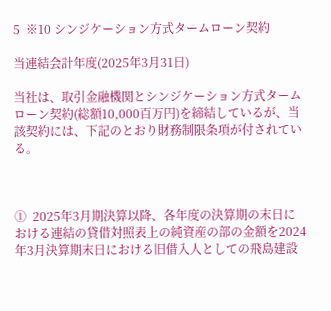5  ※10 シンジケーション方式タームローン契約

当連結会計年度(2025年3月31日)

当社は、取引金融機関とシンジケーション方式タームローン契約(総額10,000百万円)を締結しているが、当該契約には、下記のとおり財務制限条項が付されている。



①  2025年3月期決算以降、各年度の決算期の末日における連結の貸借対照表上の純資産の部の金額を2024年3月決算期末日における旧借入人としての飛島建設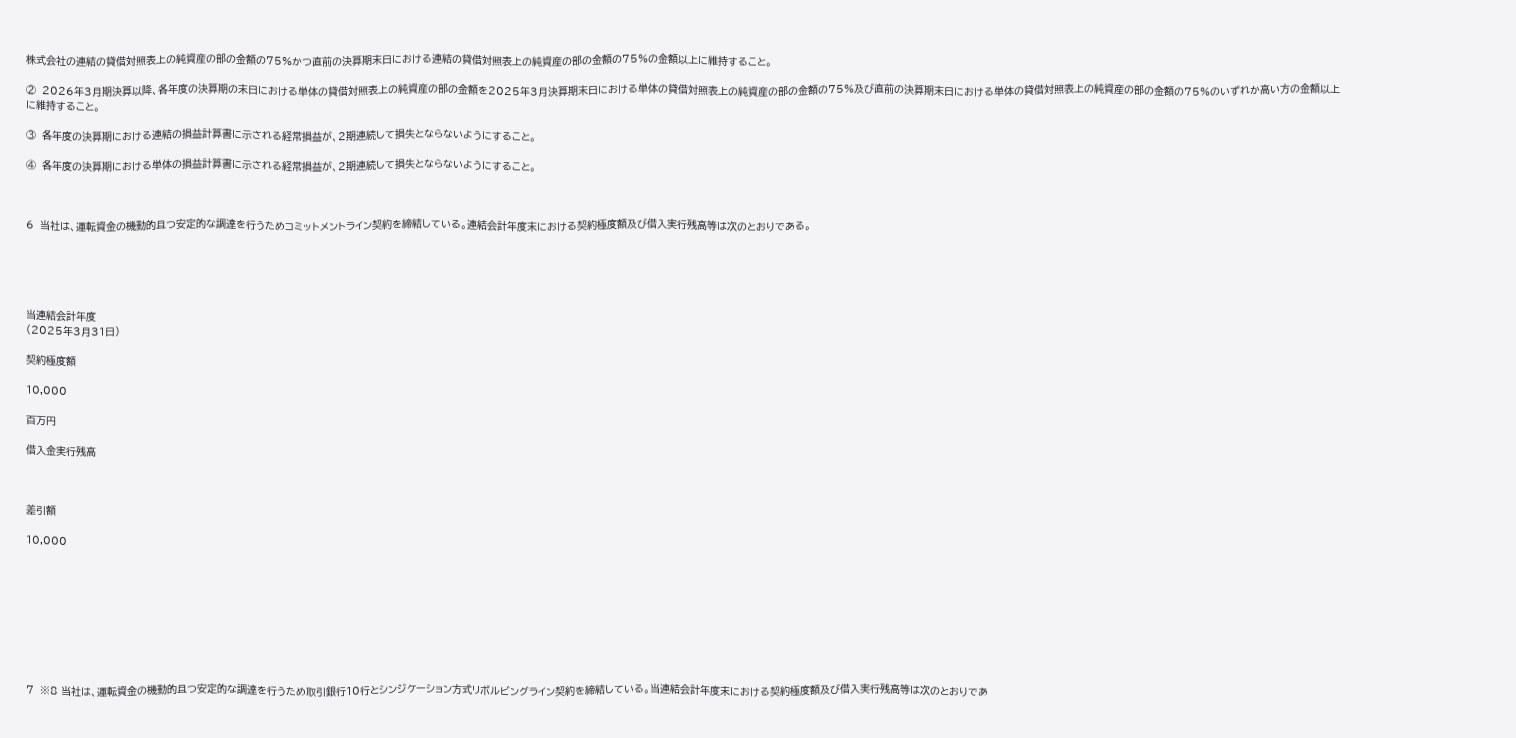株式会社の連結の貸借対照表上の純資産の部の金額の75%かつ直前の決算期末日における連結の貸借対照表上の純資産の部の金額の75%の金額以上に維持すること。

②  2026年3月期決算以降、各年度の決算期の末日における単体の貸借対照表上の純資産の部の金額を2025年3月決算期末日における単体の貸借対照表上の純資産の部の金額の75%及び直前の決算期末日における単体の貸借対照表上の純資産の部の金額の75%のいずれか高い方の金額以上に維持すること。

③  各年度の決算期における連結の損益計算書に示される経常損益が、2期連続して損失とならないようにすること。

④  各年度の決算期における単体の損益計算書に示される経常損益が、2期連続して損失とならないようにすること。



6  当社は、運転資金の機動的且つ安定的な調達を行うためコミットメントライン契約を締結している。連結会計年度末における契約極度額及び借入実行残高等は次のとおりである。





当連結会計年度
(2025年3月31日)

契約極度額

10,000

百万円

借入金実行残高



差引額

10,000









7  ※8 当社は、運転資金の機動的且つ安定的な調達を行うため取引銀行10行とシンジケーション方式リボルビングライン契約を締結している。当連結会計年度末における契約極度額及び借入実行残高等は次のとおりであ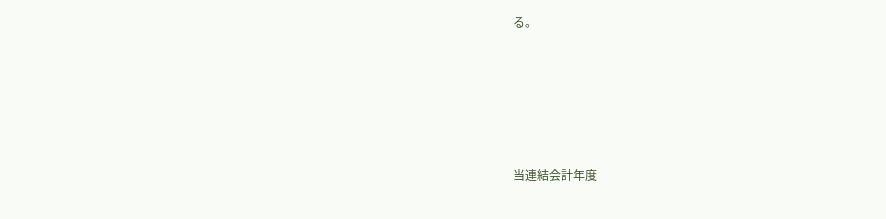る。





当連結会計年度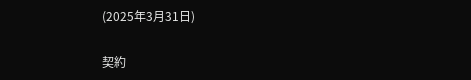(2025年3月31日)

契約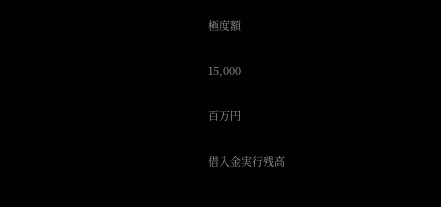極度額

15,000

百万円

借入金実行残高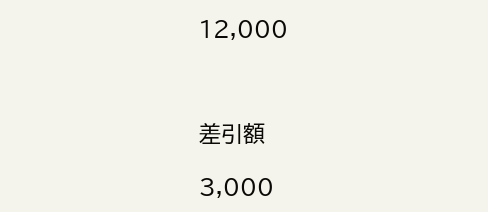12,000



差引額

3,000